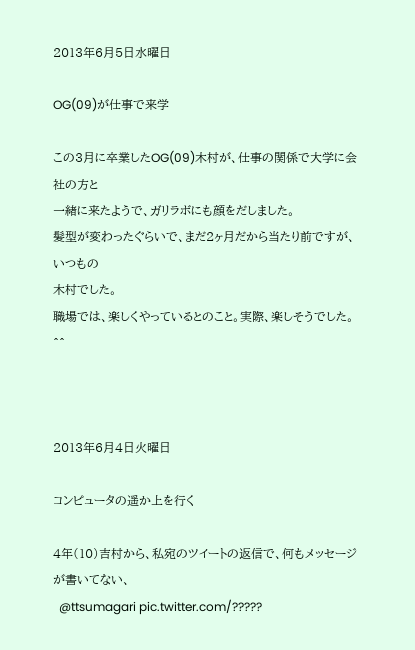2013年6月5日水曜日

OG(09)が仕事で来学

この3月に卒業したOG(09)木村が、仕事の関係で大学に会社の方と
一緒に来たようで、ガリラボにも顔をだしました。
髪型が変わったぐらいで、まだ2ヶ月だから当たり前ですが、いつもの
木村でした。
職場では、楽しくやっているとのこと。実際、楽しそうでした。^^



2013年6月4日火曜日

コンピュータの遥か上を行く

4年(10)吉村から、私宛のツイートの返信で、何もメッセージが書いてない、
  @ttsumagari pic.twitter.com/?????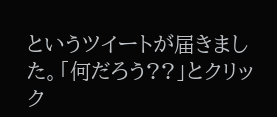というツイートが届きました。「何だろう??」とクリック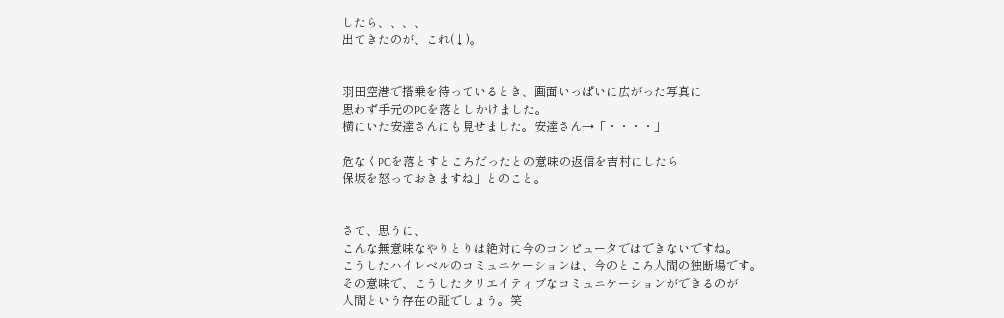したら、、、、
出てきたのが、これ(↓)。


羽田空港で搭乗を待っているとき、画面いっぱいに広がった写真に
思わず手元のPCを落としかけました。
横にいた安達さんにも見せました。安達さん→「・・・・」

危なくPCを落とすところだったとの意味の返信を吉村にしたら
保坂を怒っておきますね」とのこと。


さて、思うに、
こんな無意味なやりとりは絶対に今のコンピュータではできないですね。
こうしたハイレベルのコミュニケーションは、今のところ人間の独断場です。
その意味で、こうしたクリエイティブなコミュニケーションができるのが
人間という存在の証でしょう。笑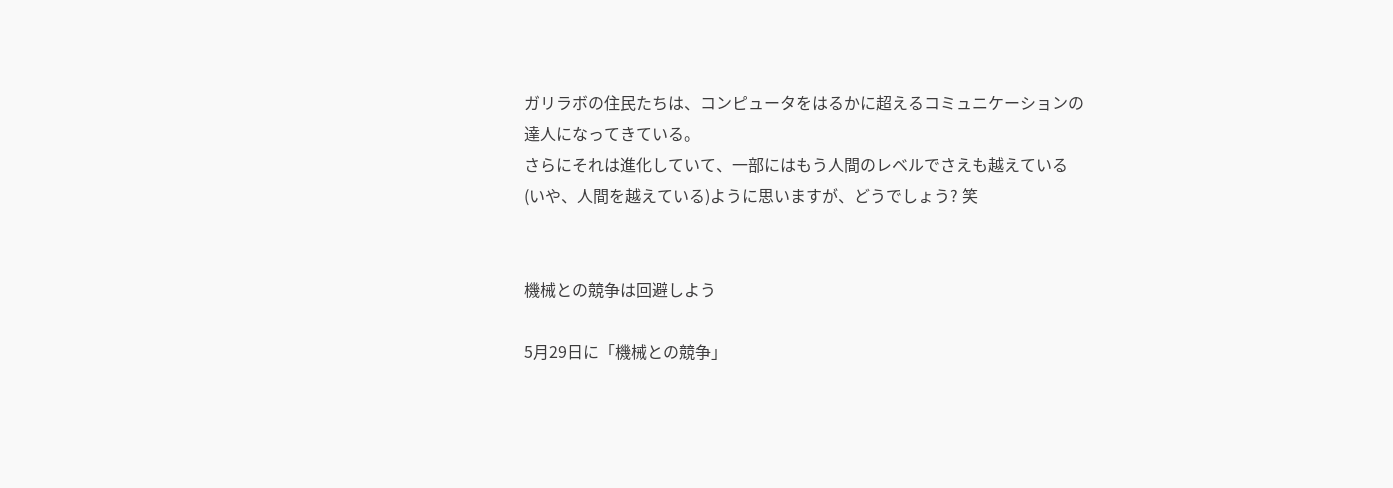ガリラボの住民たちは、コンピュータをはるかに超えるコミュニケーションの
達人になってきている。
さらにそれは進化していて、一部にはもう人間のレベルでさえも越えている
(いや、人間を越えている)ように思いますが、どうでしょう? 笑


機械との競争は回避しよう

5月29日に「機械との競争」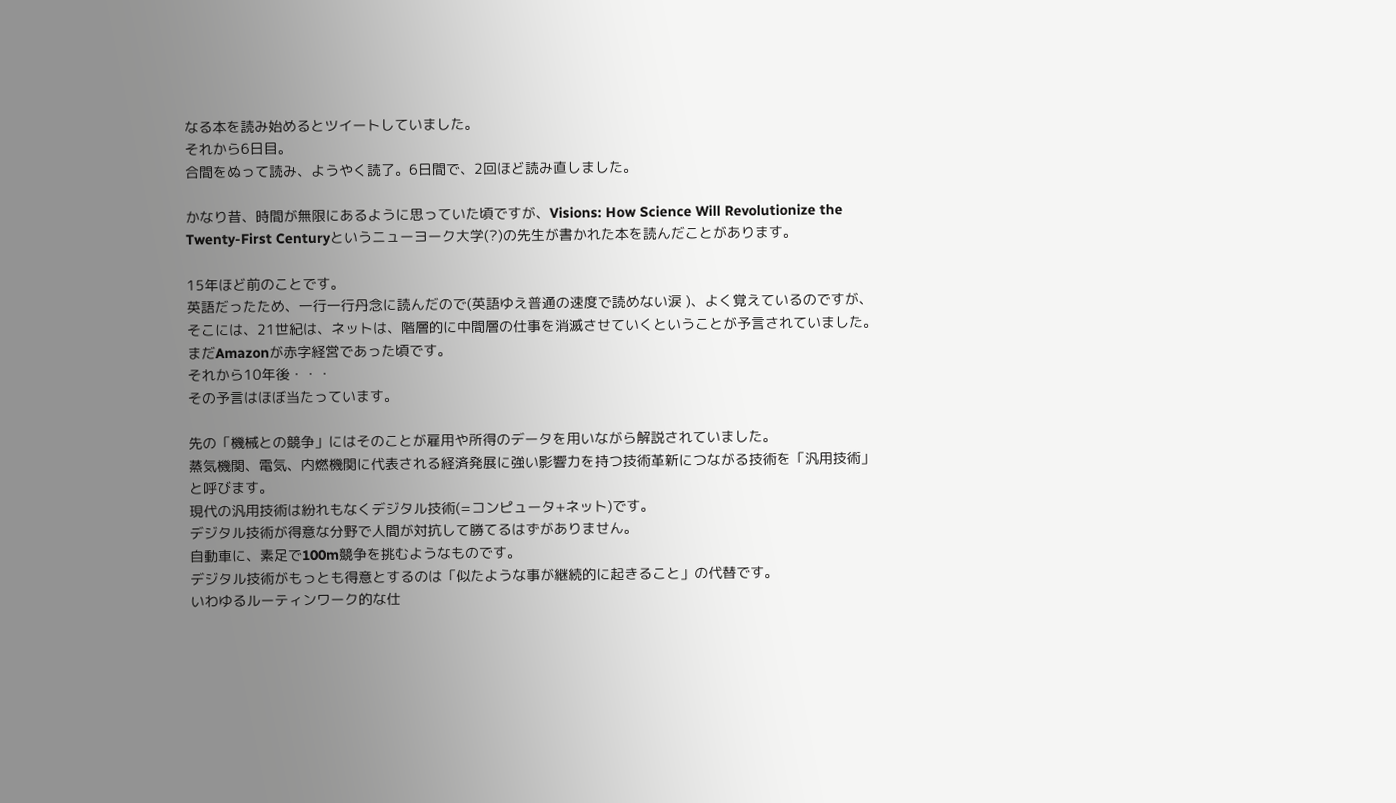なる本を読み始めるとツイートしていました。
それから6日目。
合間をぬって読み、ようやく読了。6日間で、2回ほど読み直しました。

かなり昔、時間が無限にあるように思っていた頃ですが、Visions: How Science Will Revolutionize the Twenty-First Centuryというニューヨーク大学(?)の先生が書かれた本を読んだことがあります。

15年ほど前のことです。
英語だったため、一行一行丹念に読んだので(英語ゆえ普通の速度で読めない涙 )、よく覚えているのですが、そこには、21世紀は、ネットは、階層的に中間層の仕事を消滅させていくということが予言されていました。
まだAmazonが赤字経営であった頃です。
それから10年後・・・
その予言はほぼ当たっています。

先の「機械との競争」にはそのことが雇用や所得のデータを用いながら解説されていました。
蒸気機関、電気、内燃機関に代表される経済発展に強い影響力を持つ技術革新につながる技術を「汎用技術」と呼びます。
現代の汎用技術は紛れもなくデジタル技術(=コンピュータ+ネット)です。
デジタル技術が得意な分野で人間が対抗して勝てるはずがありません。
自動車に、素足で100m競争を挑むようなものです。
デジタル技術がもっとも得意とするのは「似たような事が継続的に起きること」の代替です。
いわゆるルーティンワーク的な仕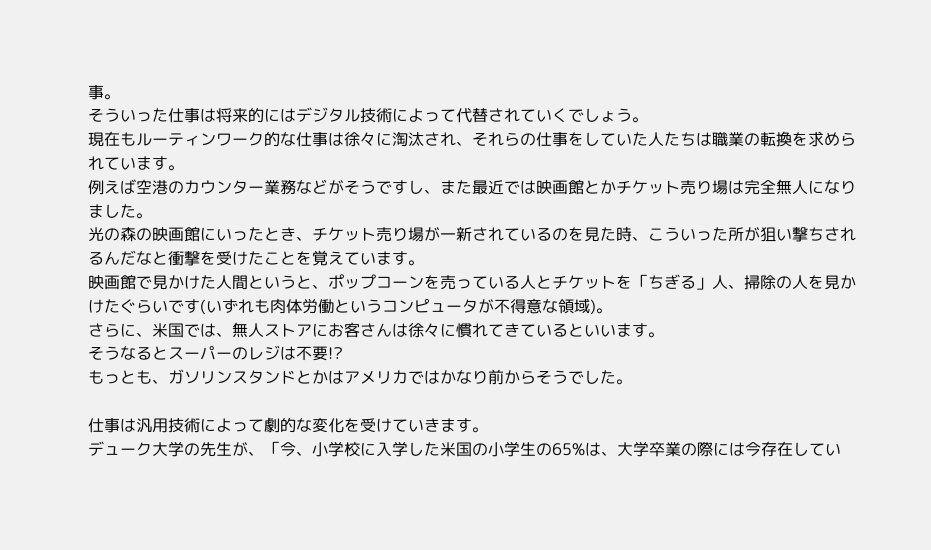事。
そういった仕事は将来的にはデジタル技術によって代替されていくでしょう。
現在もルーティンワーク的な仕事は徐々に淘汰され、それらの仕事をしていた人たちは職業の転換を求められています。
例えば空港のカウンター業務などがそうですし、また最近では映画館とかチケット売り場は完全無人になりました。
光の森の映画館にいったとき、チケット売り場が一新されているのを見た時、こういった所が狙い撃ちされるんだなと衝撃を受けたことを覚えています。
映画館で見かけた人間というと、ポップコーンを売っている人とチケットを「ちぎる」人、掃除の人を見かけたぐらいです(いずれも肉体労働というコンピュータが不得意な領域)。
さらに、米国では、無人ストアにお客さんは徐々に慣れてきているといいます。
そうなるとスーパーのレジは不要!?
もっとも、ガソリンスタンドとかはアメリカではかなり前からそうでした。

仕事は汎用技術によって劇的な変化を受けていきます。
デューク大学の先生が、「今、小学校に入学した米国の小学生の65%は、大学卒業の際には今存在してい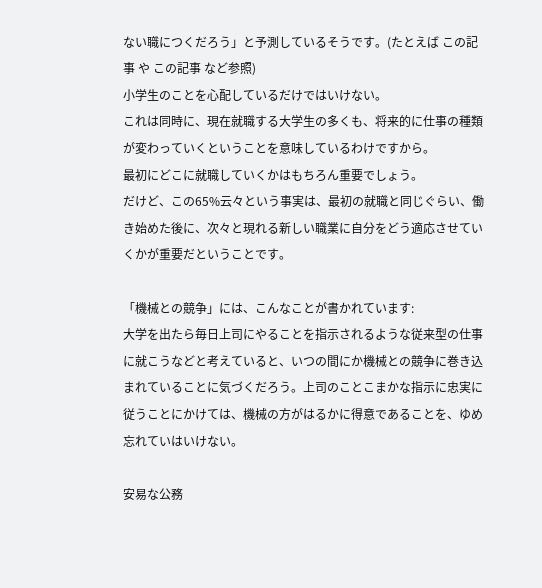ない職につくだろう」と予測しているそうです。(たとえば この記事 や この記事 など参照)
小学生のことを心配しているだけではいけない。
これは同時に、現在就職する大学生の多くも、将来的に仕事の種類が変わっていくということを意味しているわけですから。
最初にどこに就職していくかはもちろん重要でしょう。
だけど、この65%云々という事実は、最初の就職と同じぐらい、働き始めた後に、次々と現れる新しい職業に自分をどう適応させていくかが重要だということです。

「機械との競争」には、こんなことが書かれています:
大学を出たら毎日上司にやることを指示されるような従来型の仕事に就こうなどと考えていると、いつの間にか機械との競争に巻き込まれていることに気づくだろう。上司のことこまかな指示に忠実に従うことにかけては、機械の方がはるかに得意であることを、ゆめ忘れていはいけない。

安易な公務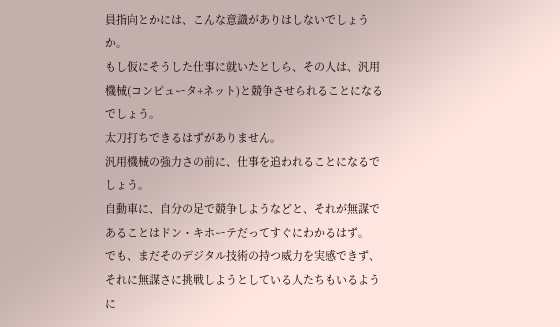員指向とかには、こんな意識がありはしないでしょうか。
もし仮にそうした仕事に就いたとしら、その人は、汎用機械(コンピュータ+ネット)と競争させられることになるでしょう。
太刀打ちできるはずがありません。
汎用機械の強力さの前に、仕事を追われることになるでしょう。
自動車に、自分の足で競争しようなどと、それが無謀であることはドン・キホーテだってすぐにわかるはず。
でも、まだそのデジタル技術の持つ威力を実感できず、それに無謀さに挑戦しようとしている人たちもいるように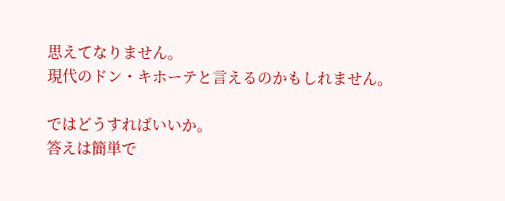思えてなりません。
現代のドン・キホーテと言えるのかもしれません。

ではどうすればいいか。
答えは簡単で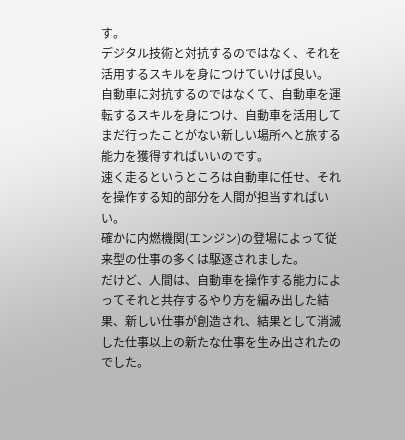す。
デジタル技術と対抗するのではなく、それを活用するスキルを身につけていけば良い。
自動車に対抗するのではなくて、自動車を運転するスキルを身につけ、自動車を活用してまだ行ったことがない新しい場所へと旅する能力を獲得すればいいのです。
速く走るというところは自動車に任せ、それを操作する知的部分を人間が担当すればいい。
確かに内燃機関(エンジン)の登場によって従来型の仕事の多くは駆逐されました。
だけど、人間は、自動車を操作する能力によってそれと共存するやり方を編み出した結果、新しい仕事が創造され、結果として消滅した仕事以上の新たな仕事を生み出されたのでした。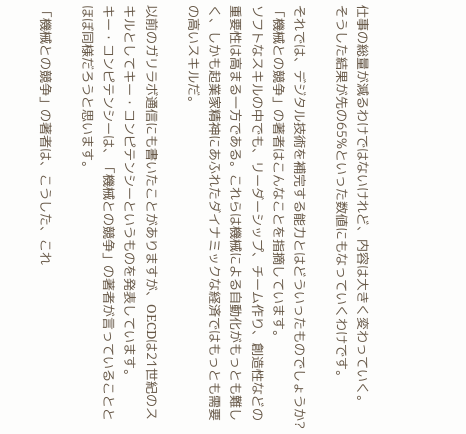仕事の総量が減るわけではないけれど、内容は大きく変わっていく。
そうした結果が先の65%といった数値にもなっていくわけです。

それでは、デジタル技術を補完する能力とはどういったものでしょうか?
「機械との競争」の著者はこんなことを指摘しています。
ソフトなスキルの中でも、リーダーシップ、チーム作り、創造性などの重要性は高まる一方である。これらは機械による自動化がもっとも難しく、しかも起業家精神にあふれたダイナミックな経済ではもっとも需要の高いスキルだ。

以前のガリラボ通信にも書いたことがありますが、OECDは21世紀のスキルとしてキー・コンピテンシーというものを発表しています。
キー・コンピテンシーは、「機械との競争」の著者が言っていることとほぼ同様だろうと思います。

「機械との競争」の著者は、こうした、これ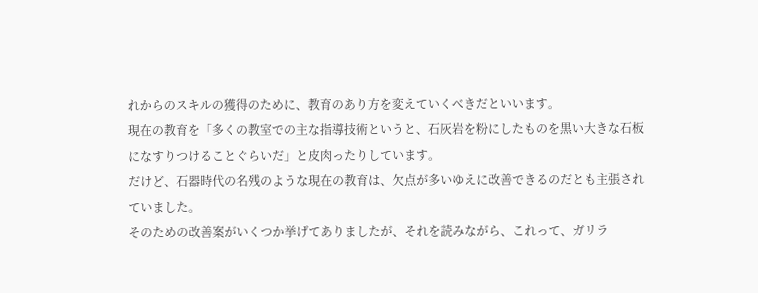れからのスキルの獲得のために、教育のあり方を変えていくべきだといいます。
現在の教育を「多くの教室での主な指導技術というと、石灰岩を粉にしたものを黒い大きな石板になすりつけることぐらいだ」と皮肉ったりしています。
だけど、石器時代の名残のような現在の教育は、欠点が多いゆえに改善できるのだとも主張されていました。
そのための改善案がいくつか挙げてありましたが、それを読みながら、これって、ガリラ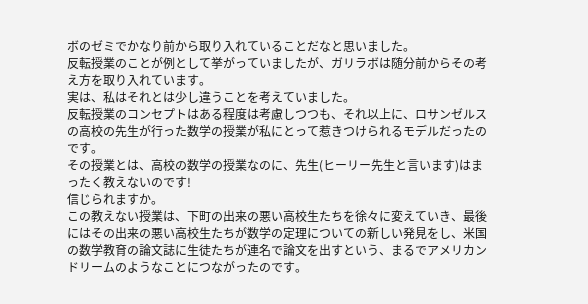ボのゼミでかなり前から取り入れていることだなと思いました。
反転授業のことが例として挙がっていましたが、ガリラボは随分前からその考え方を取り入れています。
実は、私はそれとは少し違うことを考えていました。
反転授業のコンセプトはある程度は考慮しつつも、それ以上に、ロサンゼルスの高校の先生が行った数学の授業が私にとって惹きつけられるモデルだったのです。
その授業とは、高校の数学の授業なのに、先生(ヒーリー先生と言います)はまったく教えないのです!
信じられますか。
この教えない授業は、下町の出来の悪い高校生たちを徐々に変えていき、最後にはその出来の悪い高校生たちが数学の定理についての新しい発見をし、米国の数学教育の論文誌に生徒たちが連名で論文を出すという、まるでアメリカンドリームのようなことにつながったのです。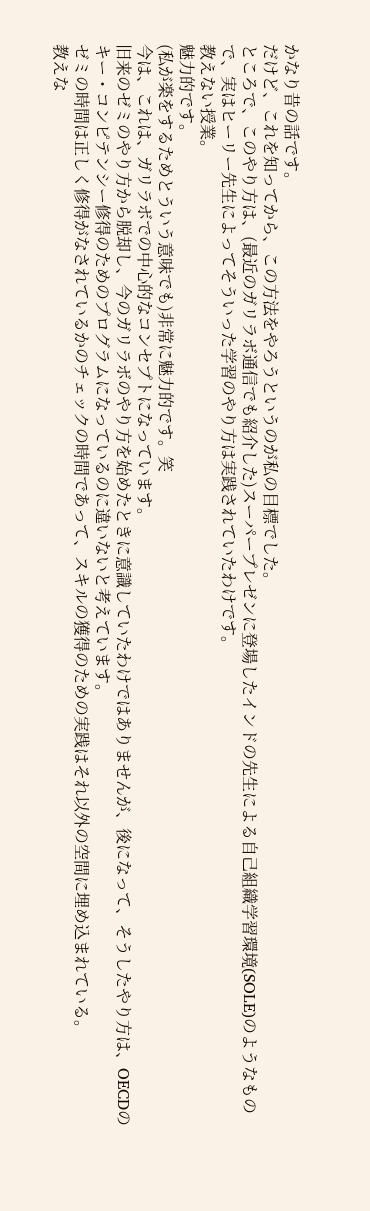かなり昔の話です。
だけど、これを知ってから、この方法をやろうというのが私の目標でした。
ところで、このやり方は、(最近のガリラボ通信でも紹介した)スーパープレゼンに登場したインドの先生による自己組織学習環境(SOLE)のようなもので、実はヒーリー先生によってそういった学習のやり方は実践されていたわけです。
教えない授業。
魅力的です。
(私が楽をするためとういう意味でも)非常に魅力的です。笑
今は、これは、ガリラボでの中心的なコンセプトになっています。
旧来のゼミのやり方から脱却し、今のガリラボのやり方を始めたときに意識していたわけではありませんが、後になって、そうしたやり方は、OECDのキー・コンピテンシー修得のためのプログラムになっているのに違いないと考えています。
ゼミの時間は正しく修得がなされているかのチェックの時間であって、スキルの獲得のための実践はそれ以外の空間に埋め込まれている。
教えな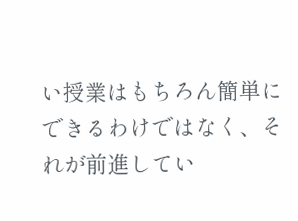い授業はもちろん簡単にできるわけではなく、それが前進してい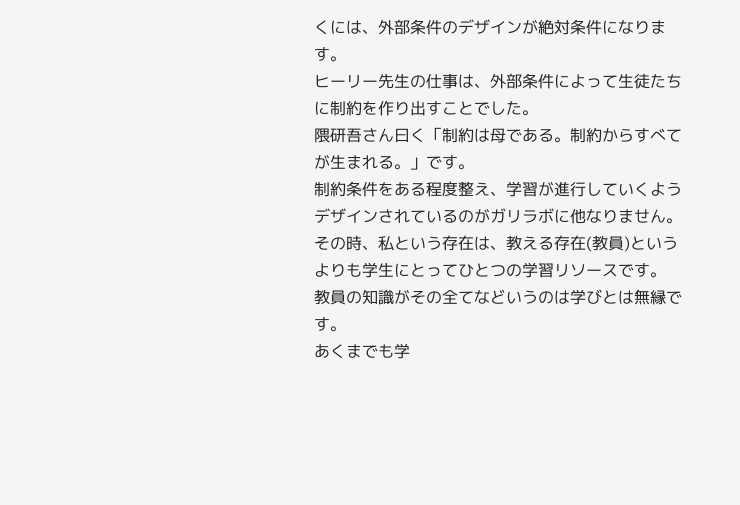くには、外部条件のデザインが絶対条件になります。
ヒーリー先生の仕事は、外部条件によって生徒たちに制約を作り出すことでした。
隈研吾さん曰く「制約は母である。制約からすべてが生まれる。」です。
制約条件をある程度整え、学習が進行していくようデザインされているのがガリラボに他なりません。
その時、私という存在は、教える存在(教員)というよりも学生にとってひとつの学習リソースです。
教員の知識がその全てなどいうのは学びとは無縁です。
あくまでも学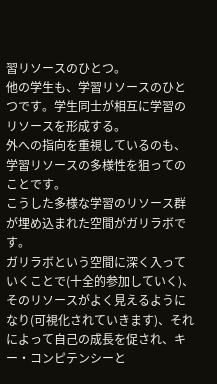習リソースのひとつ。
他の学生も、学習リソースのひとつです。学生同士が相互に学習のリソースを形成する。
外への指向を重視しているのも、学習リソースの多様性を狙ってのことです。
こうした多様な学習のリソース群が埋め込まれた空間がガリラボです。
ガリラボという空間に深く入っていくことで(十全的参加していく)、そのリソースがよく見えるようになり(可視化されていきます)、それによって自己の成長を促され、キー・コンピテンシーと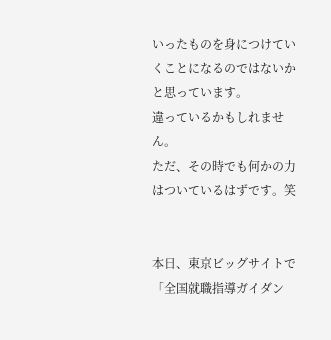いったものを身につけていくことになるのではないかと思っています。
違っているかもしれません。
ただ、その時でも何かの力はついているはずです。笑


本日、東京ビッグサイトで「全国就職指導ガイダン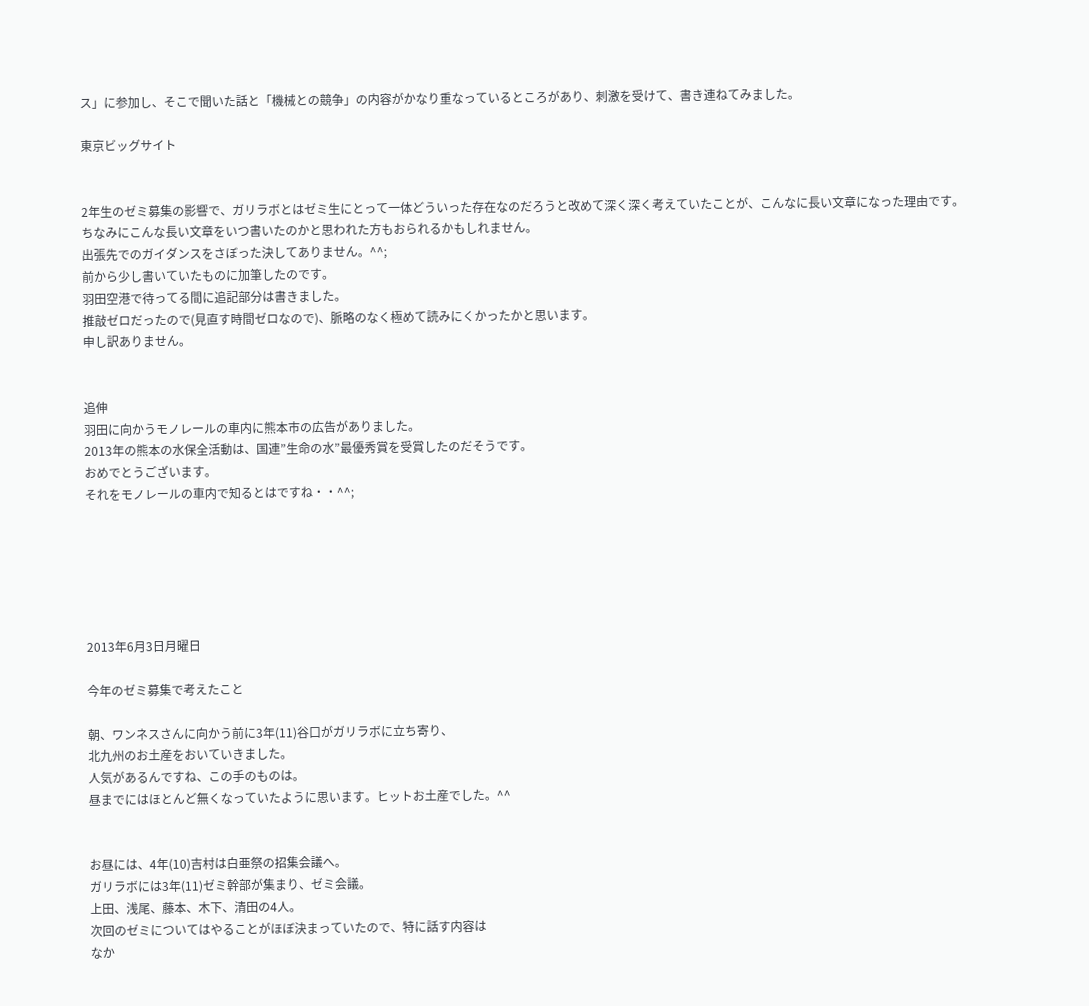ス」に参加し、そこで聞いた話と「機械との競争」の内容がかなり重なっているところがあり、刺激を受けて、書き連ねてみました。

東京ビッグサイト


2年生のゼミ募集の影響で、ガリラボとはゼミ生にとって一体どういった存在なのだろうと改めて深く深く考えていたことが、こんなに長い文章になった理由です。
ちなみにこんな長い文章をいつ書いたのかと思われた方もおられるかもしれません。
出張先でのガイダンスをさぼった決してありません。^^;
前から少し書いていたものに加筆したのです。
羽田空港で待ってる間に追記部分は書きました。
推敲ゼロだったので(見直す時間ゼロなので)、脈略のなく極めて読みにくかったかと思います。
申し訳ありません。


追伸
羽田に向かうモノレールの車内に熊本市の広告がありました。
2013年の熊本の水保全活動は、国連”生命の水”最優秀賞を受賞したのだそうです。
おめでとうございます。
それをモノレールの車内で知るとはですね・・^^;






2013年6月3日月曜日

今年のゼミ募集で考えたこと

朝、ワンネスさんに向かう前に3年(11)谷口がガリラボに立ち寄り、
北九州のお土産をおいていきました。
人気があるんですね、この手のものは。
昼までにはほとんど無くなっていたように思います。ヒットお土産でした。^^


お昼には、4年(10)吉村は白亜祭の招集会議へ。
ガリラボには3年(11)ゼミ幹部が集まり、ゼミ会議。
上田、浅尾、藤本、木下、清田の4人。
次回のゼミについてはやることがほぼ決まっていたので、特に話す内容は
なか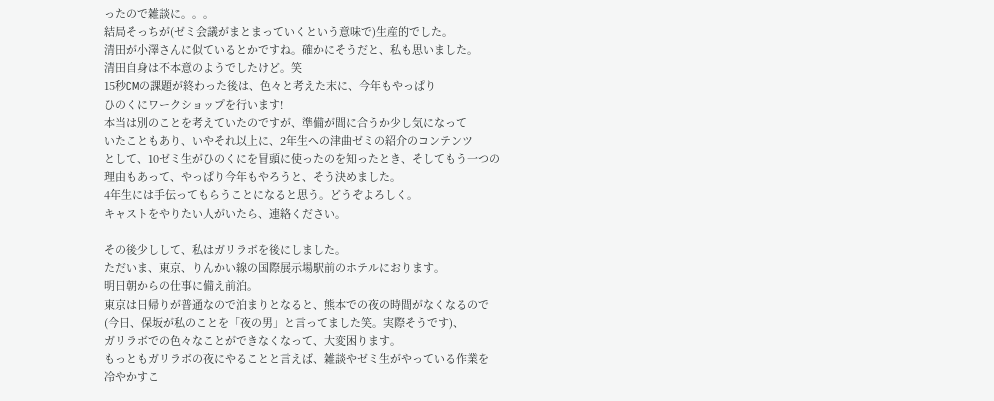ったので雑談に。。。
結局そっちが(ゼミ会議がまとまっていくという意味で)生産的でした。
清田が小澤さんに似ているとかですね。確かにそうだと、私も思いました。
清田自身は不本意のようでしたけど。笑
15秒CMの課題が終わった後は、色々と考えた末に、今年もやっぱり
ひのくにワークショップを行います!
本当は別のことを考えていたのですが、準備が間に合うか少し気になって
いたこともあり、いやそれ以上に、2年生への津曲ゼミの紹介のコンテンツ
として、10ゼミ生がひのくにを冒頭に使ったのを知ったとき、そしてもう一つの
理由もあって、やっぱり今年もやろうと、そう決めました。
4年生には手伝ってもらうことになると思う。どうぞよろしく。
キャストをやりたい人がいたら、連絡ください。

その後少しして、私はガリラボを後にしました。
ただいま、東京、りんかい線の国際展示場駅前のホテルにおります。
明日朝からの仕事に備え前泊。
東京は日帰りが普通なので泊まりとなると、熊本での夜の時間がなくなるので
(今日、保坂が私のことを「夜の男」と言ってました笑。実際そうです)、
ガリラボでの色々なことができなくなって、大変困ります。
もっともガリラボの夜にやることと言えば、雑談やゼミ生がやっている作業を
冷やかすこ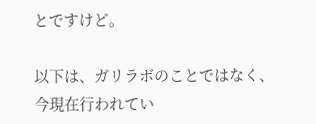とですけど。

以下は、ガリラボのことではなく、今現在行われてい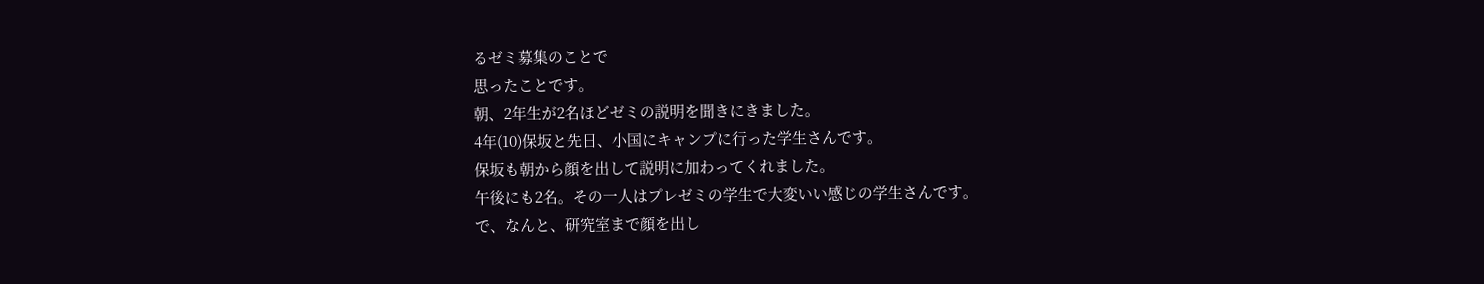るゼミ募集のことで
思ったことです。
朝、2年生が2名ほどゼミの説明を聞きにきました。
4年(10)保坂と先日、小国にキャンプに行った学生さんです。
保坂も朝から顔を出して説明に加わってくれました。
午後にも2名。その一人はプレゼミの学生で大変いい感じの学生さんです。
で、なんと、研究室まで顔を出し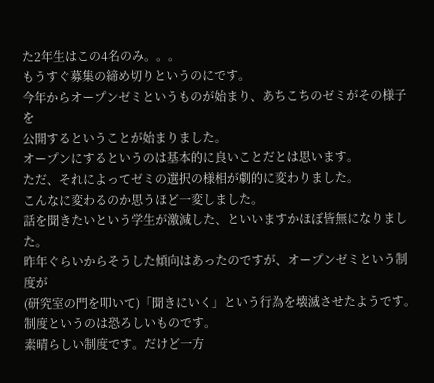た2年生はこの4名のみ。。。
もうすぐ募集の締め切りというのにです。
今年からオープンゼミというものが始まり、あちこちのゼミがその様子を
公開するということが始まりました。
オープンにするというのは基本的に良いことだとは思います。
ただ、それによってゼミの選択の様相が劇的に変わりました。
こんなに変わるのか思うほど一変しました。
話を聞きたいという学生が激減した、といいますかほぼ皆無になりました。
昨年ぐらいからそうした傾向はあったのですが、オープンゼミという制度が
(研究室の門を叩いて)「聞きにいく」という行為を壊滅させたようです。
制度というのは恐ろしいものです。
素晴らしい制度です。だけど一方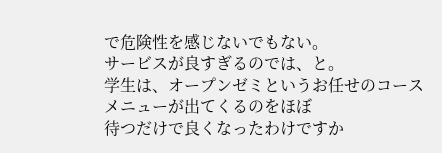で危険性を感じないでもない。
サービスが良すぎるのでは、と。
学生は、オープンゼミというお任せのコースメニューが出てくるのをほぼ
待つだけで良くなったわけですか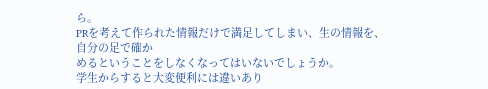ら。
PRを考えて作られた情報だけで満足してしまい、生の情報を、自分の足で確か
めるということをしなくなってはいないでしょうか。
学生からすると大変便利には違いあり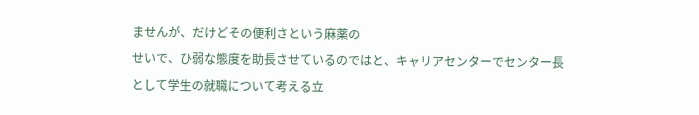ませんが、だけどその便利さという麻薬の
せいで、ひ弱な態度を助長させているのではと、キャリアセンターでセンター長
として学生の就職について考える立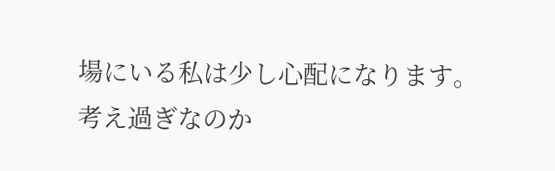場にいる私は少し心配になります。
考え過ぎなのか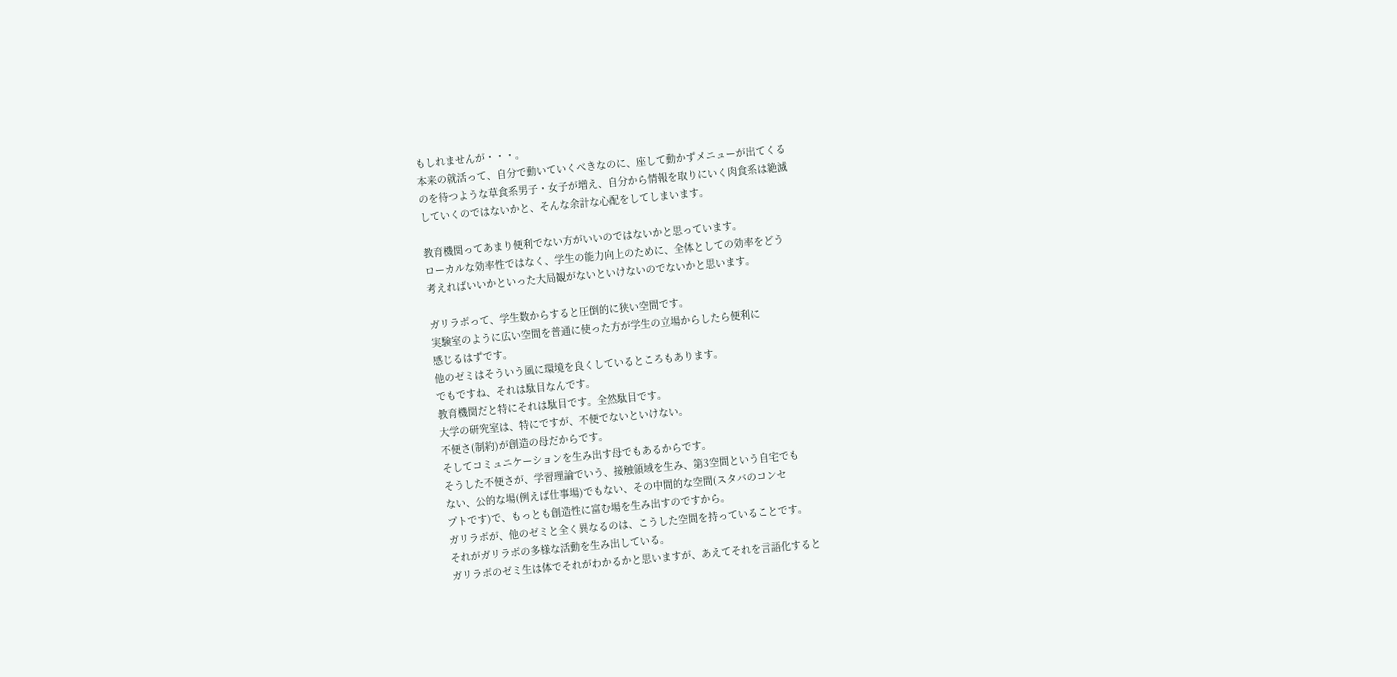もしれませんが・・・。
本来の就活って、自分で動いていくべきなのに、座して動かずメニューが出てくる
のを待つような草食系男子・女子が増え、自分から情報を取りにいく肉食系は絶滅
していくのではないかと、そんな余計な心配をしてしまいます。

教育機関ってあまり便利でない方がいいのではないかと思っています。
ローカルな効率性ではなく、学生の能力向上のために、全体としての効率をどう
考えればいいかといった大局観がないといけないのでないかと思います。

ガリラボって、学生数からすると圧倒的に狭い空間です。
実験室のように広い空間を普通に使った方が学生の立場からしたら便利に
感じるはずです。
他のゼミはそういう風に環境を良くしているところもあります。
でもですね、それは駄目なんです。
教育機関だと特にそれは駄目です。全然駄目です。
大学の研究室は、特にですが、不便でないといけない。
不便さ(制約)が創造の母だからです。
そしてコミュニケーションを生み出す母でもあるからです。
そうした不便さが、学習理論でいう、接触領域を生み、第3空間という自宅でも
ない、公的な場(例えば仕事場)でもない、その中間的な空間(スタバのコンセ
プトです)で、もっとも創造性に富む場を生み出すのですから。
ガリラボが、他のゼミと全く異なるのは、こうした空間を持っていることです。
それがガリラボの多様な活動を生み出している。
ガリラボのゼミ生は体でそれがわかるかと思いますが、あえてそれを言語化すると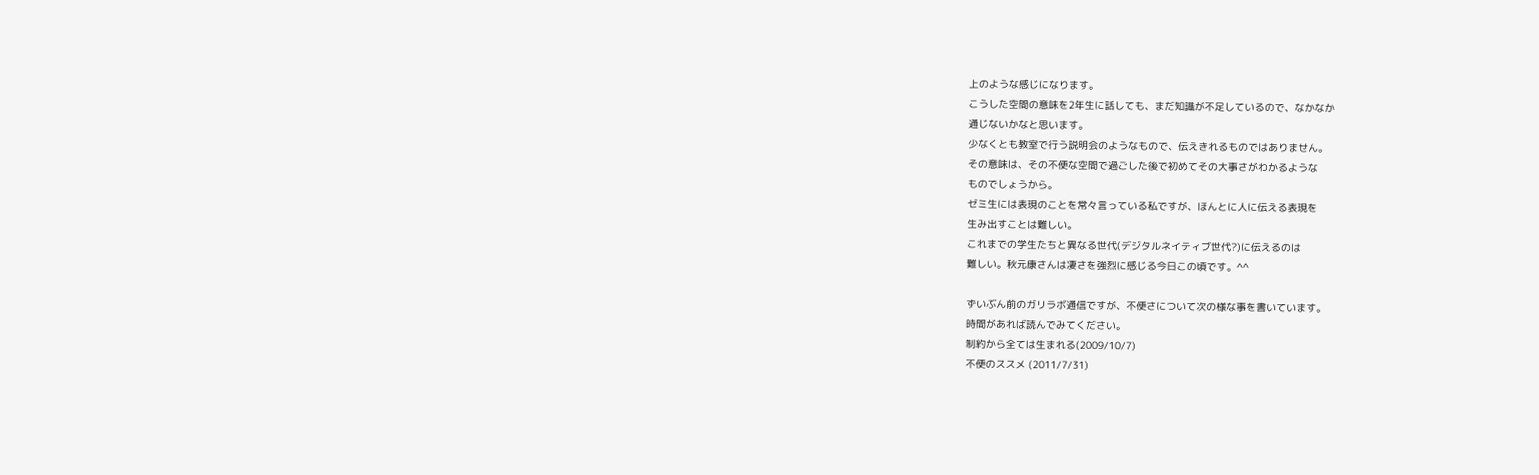上のような感じになります。
こうした空間の意味を2年生に話しても、まだ知識が不足しているので、なかなか
通じないかなと思います。
少なくとも教室で行う説明会のようなもので、伝えきれるものではありません。
その意味は、その不便な空間で過ごした後で初めてその大事さがわかるような
ものでしょうから。
ゼミ生には表現のことを常々言っている私ですが、ほんとに人に伝える表現を
生み出すことは難しい。
これまでの学生たちと異なる世代(デジタルネイティブ世代?)に伝えるのは
難しい。秋元康さんは凄さを強烈に感じる今日この頃です。^^

ずいぶん前のガリラボ通信ですが、不便さについて次の様な事を書いています。
時間があれば読んでみてください。
制約から全ては生まれる(2009/10/7)
不便のススメ (2011/7/31)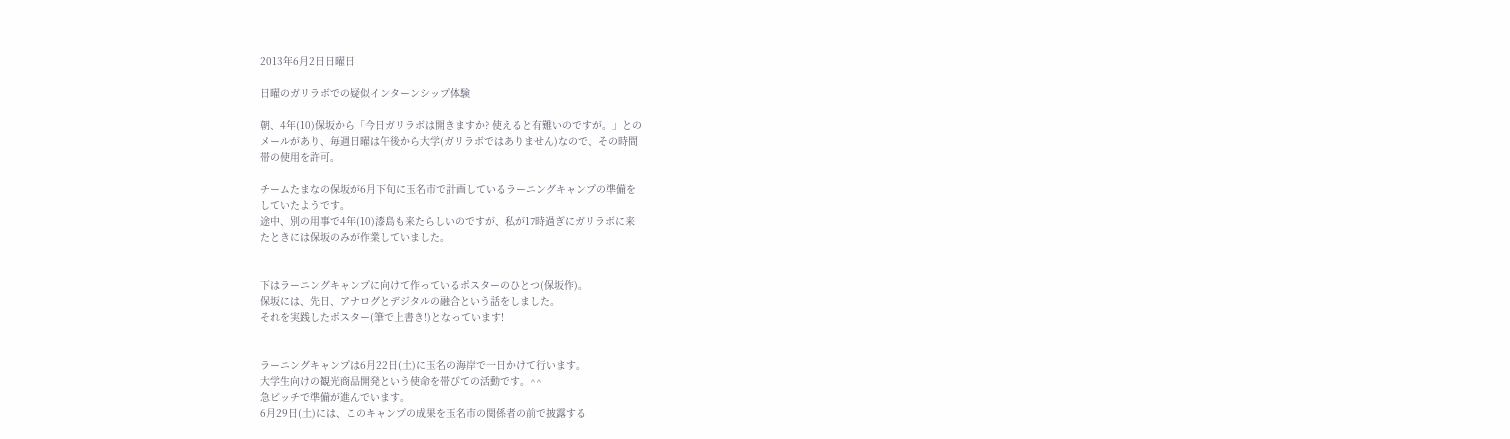2013年6月2日日曜日

日曜のガリラボでの疑似インターンシップ体験

朝、4年(10)保坂から「今日ガリラボは開きますか? 使えると有難いのですが。」との
メールがあり、毎週日曜は午後から大学(ガリラボではありません)なので、その時間
帯の使用を許可。

チームたまなの保坂が6月下旬に玉名市で計画しているラーニングキャンプの準備を
していたようです。
途中、別の用事で4年(10)漆島も来たらしいのですが、私が17時過ぎにガリラボに来
たときには保坂のみが作業していました。


下はラーニングキャンプに向けて作っているポスターのひとつ(保坂作)。
保坂には、先日、アナログとデジタルの融合という話をしました。
それを実践したポスター(筆で上書き!)となっています!


ラーニングキャンプは6月22日(土)に玉名の海岸で一日かけて行います。
大学生向けの観光商品開発という使命を帯びての活動です。^^
急ピッチで準備が進んでいます。
6月29日(土)には、このキャンプの成果を玉名市の関係者の前で披露する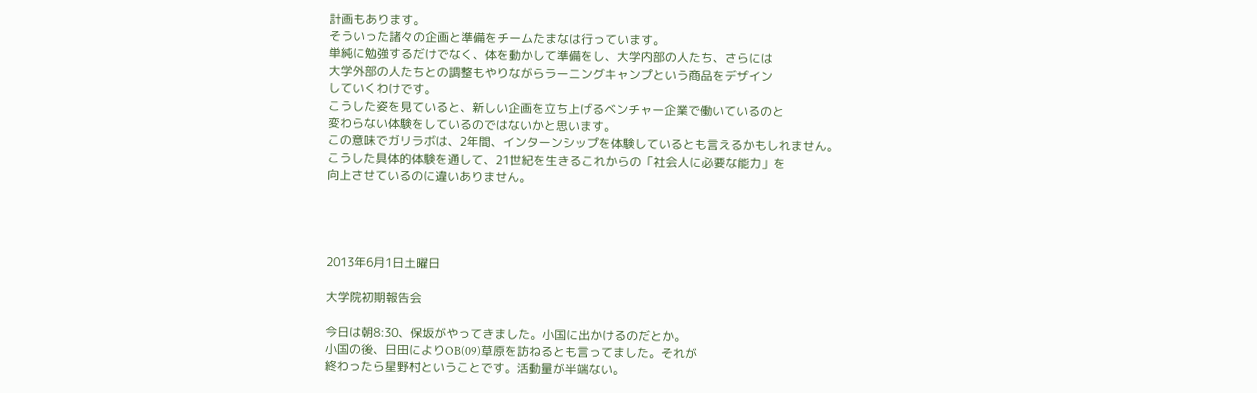計画もあります。
そういった諸々の企画と準備をチームたまなは行っています。
単純に勉強するだけでなく、体を動かして準備をし、大学内部の人たち、さらには
大学外部の人たちとの調整もやりながらラーニングキャンプという商品をデザイン
していくわけです。
こうした姿を見ていると、新しい企画を立ち上げるベンチャー企業で働いているのと
変わらない体験をしているのではないかと思います。
この意味でガリラボは、2年間、インターンシップを体験しているとも言えるかもしれません。
こうした具体的体験を通して、21世紀を生きるこれからの「社会人に必要な能力」を
向上させているのに違いありません。




2013年6月1日土曜日

大学院初期報告会

今日は朝8:30、保坂がやってきました。小国に出かけるのだとか。
小国の後、日田によりOB(09)草原を訪ねるとも言ってました。それが
終わったら星野村ということです。活動量が半端ない。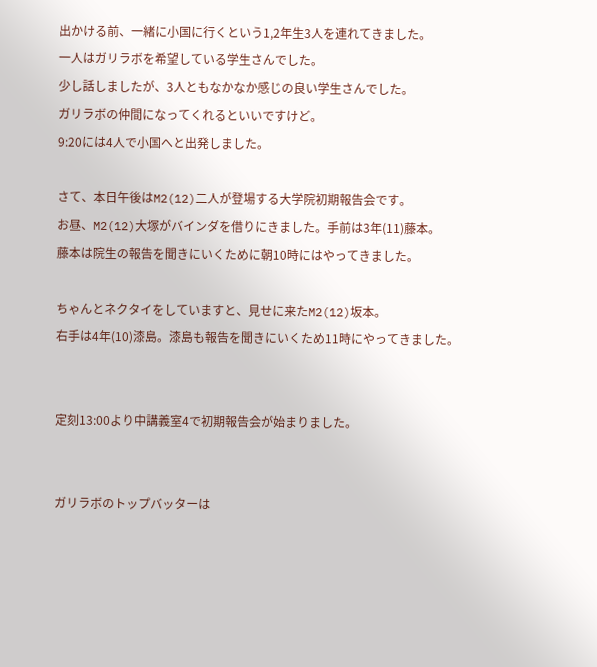出かける前、一緒に小国に行くという1,2年生3人を連れてきました。
一人はガリラボを希望している学生さんでした。
少し話しましたが、3人ともなかなか感じの良い学生さんでした。
ガリラボの仲間になってくれるといいですけど。
9:20には4人で小国へと出発しました。

さて、本日午後はM2(12)二人が登場する大学院初期報告会です。
お昼、M2(12)大塚がバインダを借りにきました。手前は3年(11)藤本。
藤本は院生の報告を聞きにいくために朝10時にはやってきました。

ちゃんとネクタイをしていますと、見せに来たM2(12)坂本。
右手は4年(10)漆島。漆島も報告を聞きにいくため11時にやってきました。


定刻13:00より中講義室4で初期報告会が始まりました。


ガリラボのトップバッターは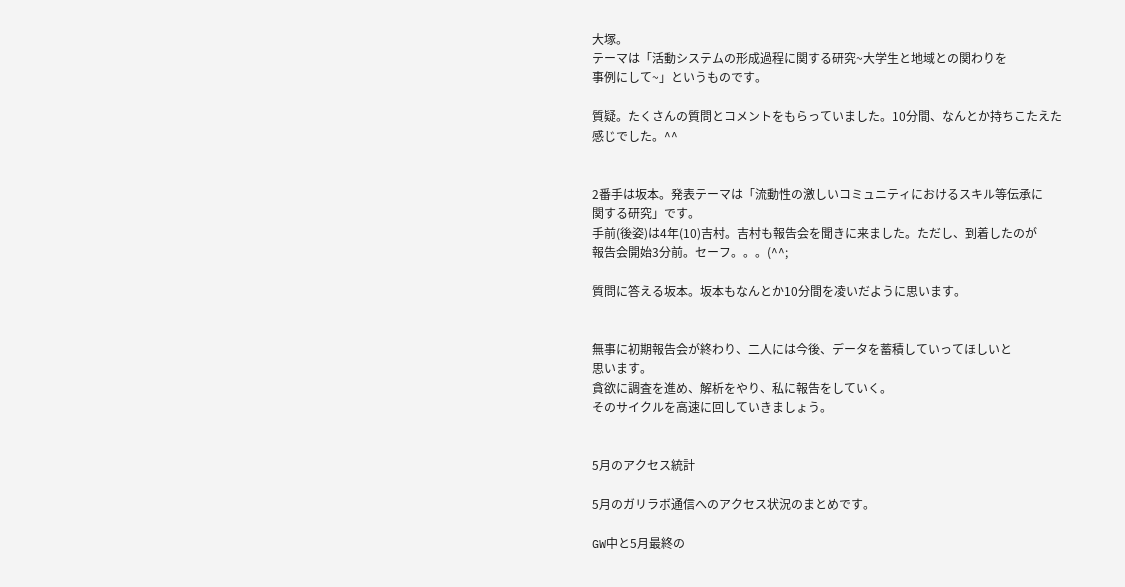大塚。
テーマは「活動システムの形成過程に関する研究~大学生と地域との関わりを
事例にして~」というものです。

質疑。たくさんの質問とコメントをもらっていました。10分間、なんとか持ちこたえた
感じでした。^^


2番手は坂本。発表テーマは「流動性の激しいコミュニティにおけるスキル等伝承に
関する研究」です。
手前(後姿)は4年(10)吉村。吉村も報告会を聞きに来ました。ただし、到着したのが
報告会開始3分前。セーフ。。。(^^;

質問に答える坂本。坂本もなんとか10分間を凌いだように思います。


無事に初期報告会が終わり、二人には今後、データを蓄積していってほしいと
思います。
貪欲に調査を進め、解析をやり、私に報告をしていく。
そのサイクルを高速に回していきましょう。


5月のアクセス統計

5月のガリラボ通信へのアクセス状況のまとめです。

GW中と5月最終の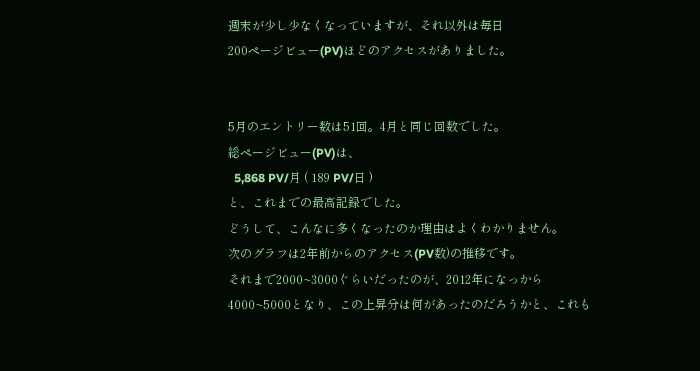週末が少し少なくなっていますが、それ以外は毎日
200ページビュー(PV)ほどのアクセスがありました。


5月のエントリー数は51回。4月と同じ回数でした。
総ページビュー(PV)は、
  5,868 PV/月 ( 189 PV/日 )
と、これまでの最高記録でした。
どうして、こんなに多くなったのか理由はよくわかりません。
次のグラフは2年前からのアクセス(PV数)の推移です。
それまで2000~3000ぐらいだったのが、2012年になっから
4000~5000となり、この上昇分は何があったのだろうかと、これも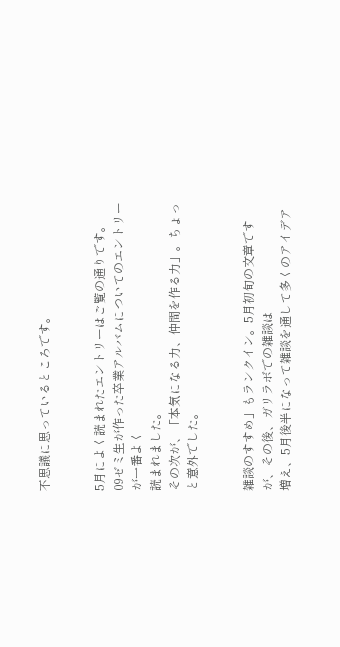不思議に思っているところです。


5月によく読まれたエントリーはご覧の通りです。
09ゼミ生が作った卒業アルバムについてのエントリーが一番よく
読まれました。
その次が、「本気になる力、仲間を作る力」。ちょっと意外でした。


雑談のすすめ」もランクイン。5月初旬の文章ですが、その後、ガリラボでの雑談は
増え、5月後半になって雑談を通して多くのアイデア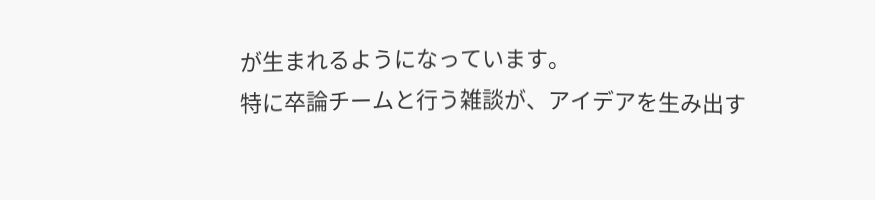が生まれるようになっています。
特に卒論チームと行う雑談が、アイデアを生み出す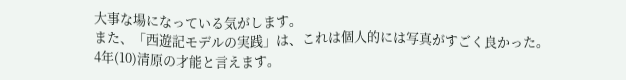大事な場になっている気がします。
また、「西遊記モデルの実践」は、これは個人的には写真がすごく良かった。
4年(10)清原の才能と言えます。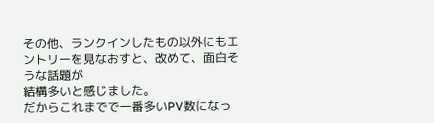その他、ランクインしたもの以外にもエントリーを見なおすと、改めて、面白そうな話題が
結構多いと感じました。
だからこれまでで一番多いPV数になっ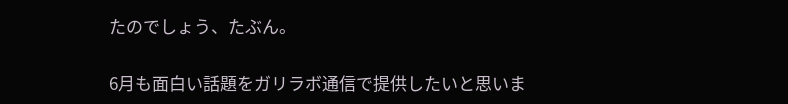たのでしょう、たぶん。

6月も面白い話題をガリラボ通信で提供したいと思いま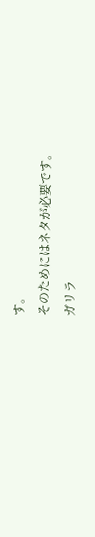す。
そのためにはネタが必要です。
ガリラ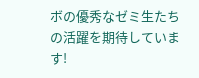ボの優秀なゼミ生たちの活躍を期待しています!